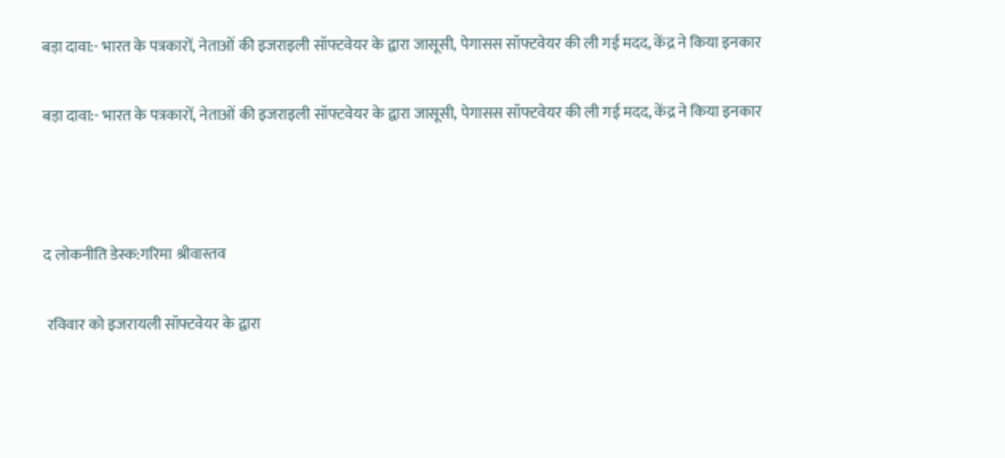बड़ा दावा:- भारत के पत्रकारों, नेताओं की इजराइली सॉफ्टवेयर के द्वारा जासूसी, पेगासस सॉफ्टवेयर की ली गई मदद, केंद्र ने किया इनकार

बड़ा दावा:- भारत के पत्रकारों, नेताओं की इजराइली सॉफ्टवेयर के द्वारा जासूसी, पेगासस सॉफ्टवेयर की ली गई मदद, केंद्र ने किया इनकार



द लोकनीति डेस्क:गरिमा श्रीवास्तव

 रविवार को इजरायली सॉफ्टवेयर के द्वारा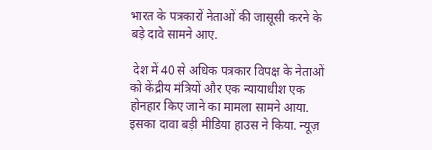भारत के पत्रकारों नेताओं की जासूसी करने के बड़े दावे सामने आए.

 देश में 40 से अधिक पत्रकार विपक्ष के नेताओं को केंद्रीय मंत्रियों और एक न्यायाधीश एक होनहार किए जाने का मामला सामने आया. इसका दावा बड़ी मीडिया हाउस ने किया. न्यूज़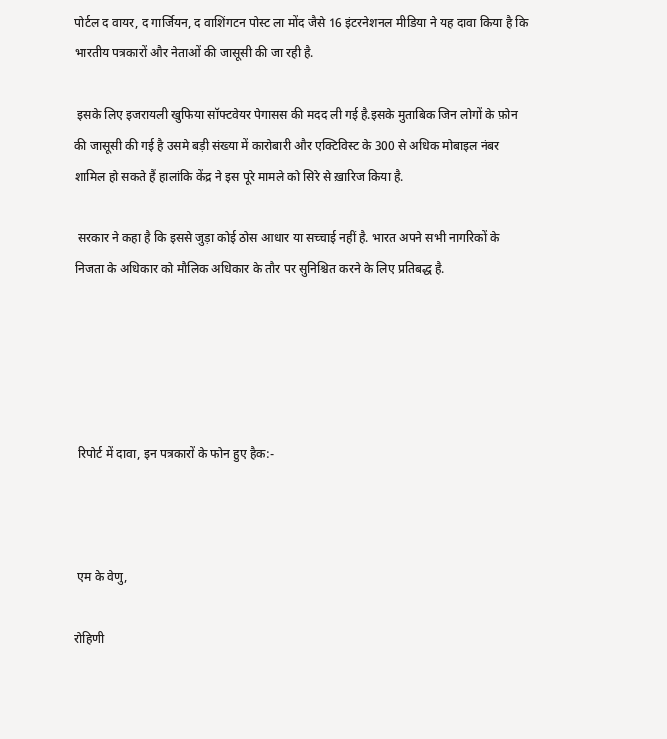पोर्टल द वायर, द गार्जियन, द वाशिंगटन पोस्ट ला मोंद जैसे 16 इंटरनेशनल मीडिया ने यह दावा किया है कि भारतीय पत्रकारों और नेताओं की जासूसी की जा रही है.

 इसके लिए इजरायली खुफिया सॉफ्टवेयर पेगासस की मदद ली गई है.इसके मुताबिक जिन लोगों के फ़ोन की जासूसी की गई है उसमे बड़ी संख्या में कारोबारी और एक्टिविस्ट के 300 से अधिक मोबाइल नंबर शामिल हो सकते हैं हालांकि केंद्र ने इस पूरे मामले को सिरे से ख़ारिज किया है.

 सरकार ने कहा है कि इससे जुड़ा कोई ठोस आधार या सच्चाई नहीं है. भारत अपने सभी नागरिकों के निजता के अधिकार को मौलिक अधिकार के तौर पर सुनिश्चित करने के लिए प्रतिबद्ध है.





 रिपोर्ट में दावा, इन पत्रकारों के फोन हुए हैक:-



 एम के वेणु,

रोहिणी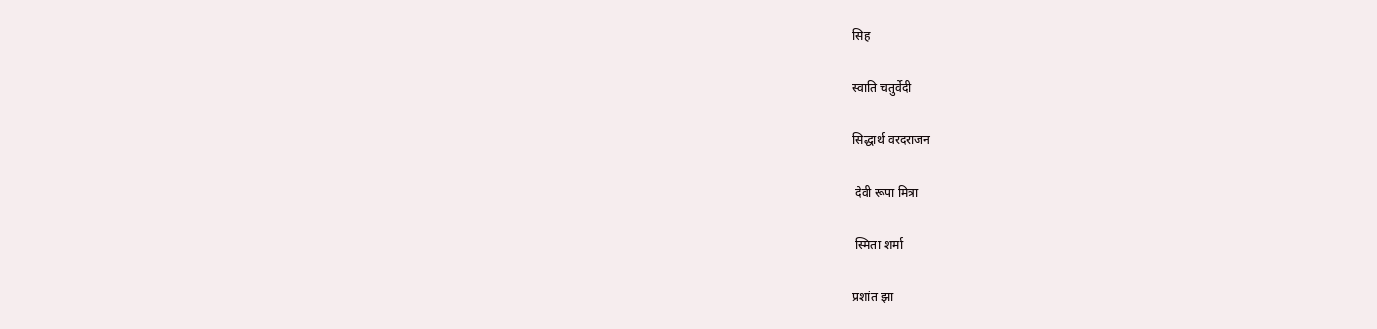सिह

स्वाति चतुर्वेदी

सिद्धार्थ वरदराजन

 देवी रूपा मित्रा

 स्मिता शर्मा

प्रशांत झा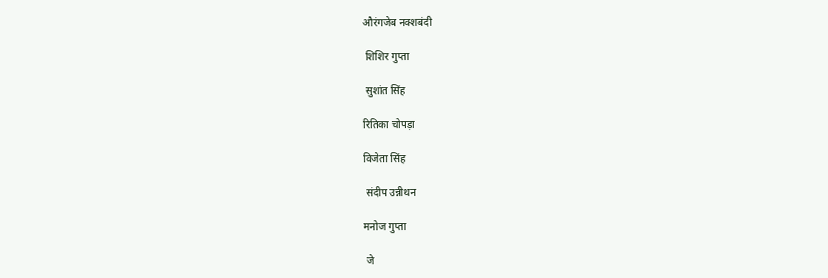औरंगजेब नक्शबंदी

 शिशिर गुप्ता

 सुशांत सिंह

रितिका चोपड़ा

विजेता सिंह

 संदीप उन्नीथन

मनोज गुप्ता

 जे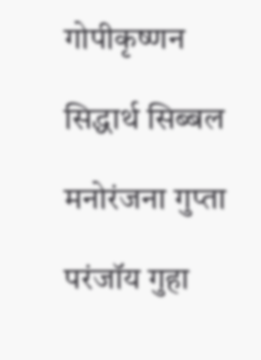गोपीकृष्णन

सिद्धार्थ सिब्बल

मनोरंजना गुप्ता

परंजॉय गुहा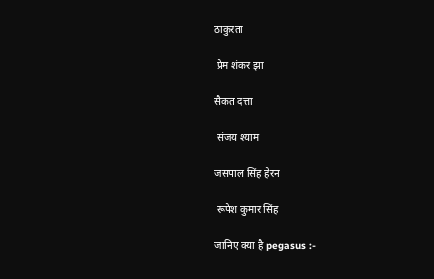ठाकुरता

 प्रेम शंकर झा

सैकत दत्ता

 संजय श्याम

जसपाल सिंह हेरन

 रूपेश कुमार सिंह

जानिए क्या है pegasus :-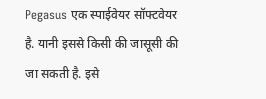Pegasus एक स्पाईवेयर सॉफ्टवेयर है. यानी इससे किसी की जासूसी की जा सकती है. इसे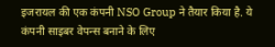इजरायल की एक कंपनी NSO Group ने तैयार किया है. ये कंपनी साइबर वेपन्स बनाने के लिए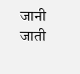जानी जाती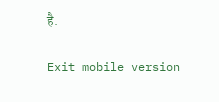है.

Exit mobile version